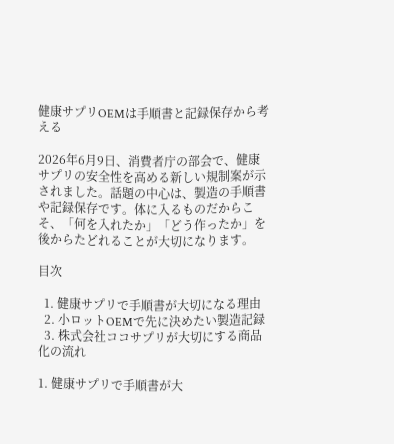健康サプリOEMは手順書と記録保存から考える

2026年6月9日、消費者庁の部会で、健康サプリの安全性を高める新しい規制案が示されました。話題の中心は、製造の手順書や記録保存です。体に入るものだからこそ、「何を入れたか」「どう作ったか」を後からたどれることが大切になります。

目次

  1. 健康サプリで手順書が大切になる理由
  2. 小ロットOEMで先に決めたい製造記録
  3. 株式会社ココサプリが大切にする商品化の流れ

1. 健康サプリで手順書が大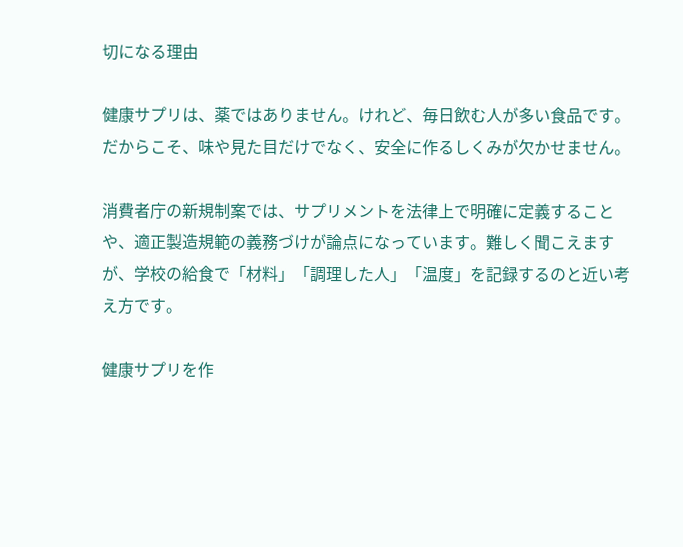切になる理由

健康サプリは、薬ではありません。けれど、毎日飲む人が多い食品です。だからこそ、味や見た目だけでなく、安全に作るしくみが欠かせません。

消費者庁の新規制案では、サプリメントを法律上で明確に定義することや、適正製造規範の義務づけが論点になっています。難しく聞こえますが、学校の給食で「材料」「調理した人」「温度」を記録するのと近い考え方です。

健康サプリを作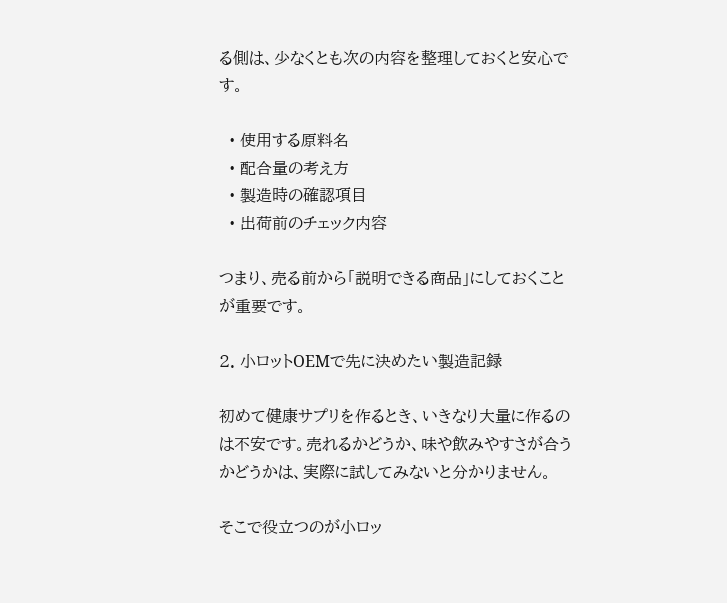る側は、少なくとも次の内容を整理しておくと安心です。

  • 使用する原料名
  • 配合量の考え方
  • 製造時の確認項目
  • 出荷前のチェック内容

つまり、売る前から「説明できる商品」にしておくことが重要です。

2. 小ロットOEMで先に決めたい製造記録

初めて健康サプリを作るとき、いきなり大量に作るのは不安です。売れるかどうか、味や飲みやすさが合うかどうかは、実際に試してみないと分かりません。

そこで役立つのが小ロッ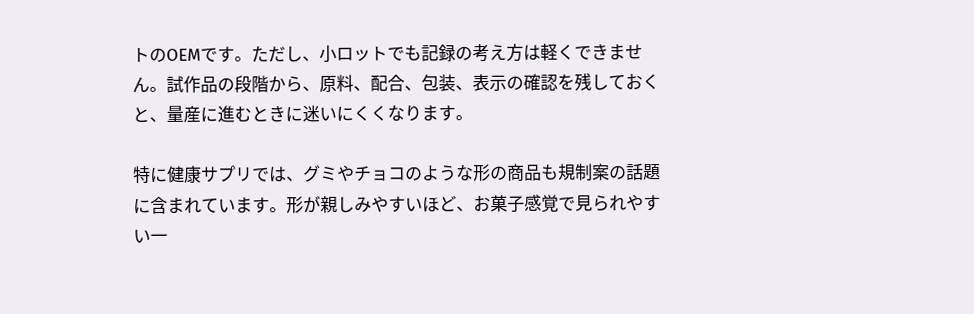トのOEMです。ただし、小ロットでも記録の考え方は軽くできません。試作品の段階から、原料、配合、包装、表示の確認を残しておくと、量産に進むときに迷いにくくなります。

特に健康サプリでは、グミやチョコのような形の商品も規制案の話題に含まれています。形が親しみやすいほど、お菓子感覚で見られやすい一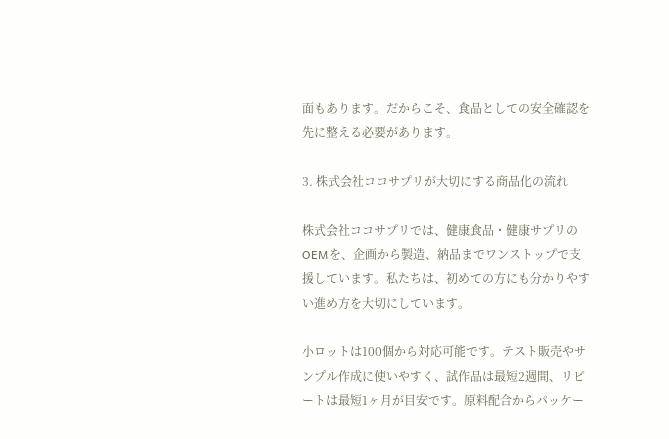面もあります。だからこそ、食品としての安全確認を先に整える必要があります。

3. 株式会社ココサプリが大切にする商品化の流れ

株式会社ココサプリでは、健康食品・健康サプリのOEMを、企画から製造、納品までワンストップで支援しています。私たちは、初めての方にも分かりやすい進め方を大切にしています。

小ロットは100個から対応可能です。テスト販売やサンプル作成に使いやすく、試作品は最短2週間、リピートは最短1ヶ月が目安です。原料配合からパッケー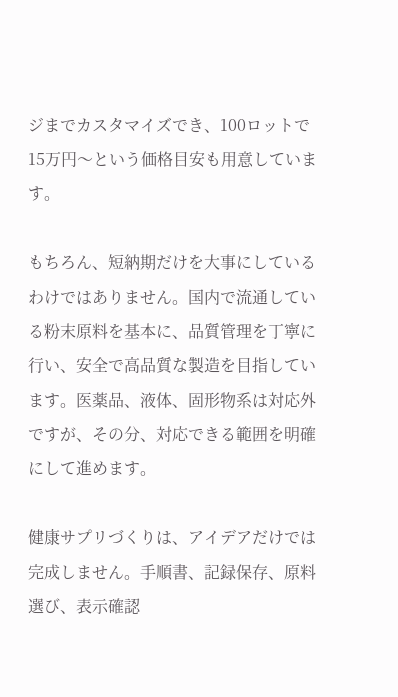ジまでカスタマイズでき、100ロットで15万円〜という価格目安も用意しています。

もちろん、短納期だけを大事にしているわけではありません。国内で流通している粉末原料を基本に、品質管理を丁寧に行い、安全で高品質な製造を目指しています。医薬品、液体、固形物系は対応外ですが、その分、対応できる範囲を明確にして進めます。

健康サプリづくりは、アイデアだけでは完成しません。手順書、記録保存、原料選び、表示確認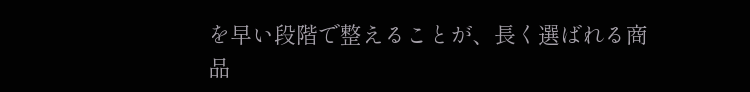を早い段階で整えることが、長く選ばれる商品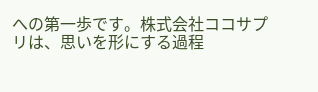への第一歩です。株式会社ココサプリは、思いを形にする過程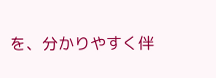を、分かりやすく伴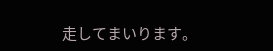走してまいります。